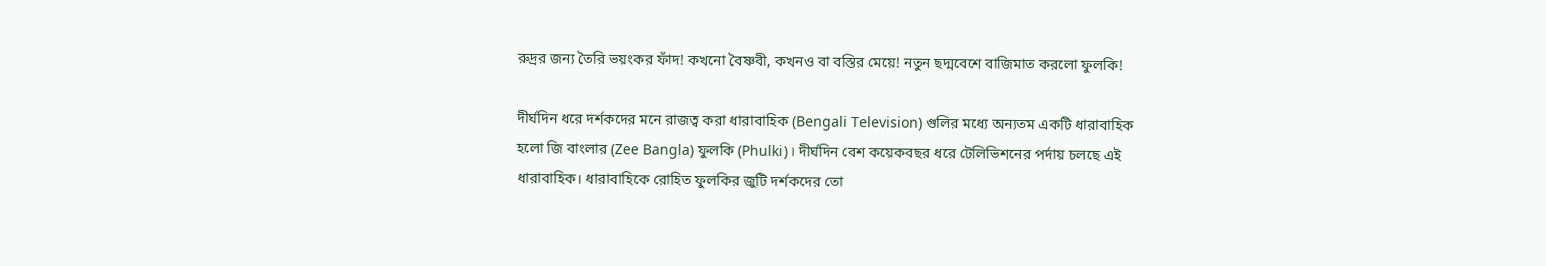রুদ্রর জন্য তৈরি ভয়ংকর ফাঁদ! কখনো বৈষ্ণবী, কখনও বা বস্তির মেয়ে! নতুন ছদ্মবেশে বাজিমাত করলো ফুলকি!

দীর্ঘদিন ধরে দর্শকদের মনে রাজত্ব করা ধারাবাহিক (Bengali Television) গুলির মধ্যে অন্যতম একটি ধারাবাহিক হলো জি বাংলার (Zee Bangla) ফুলকি (Phulki)। দীর্ঘদিন বেশ কয়েকবছর ধরে টেলিভিশনের পর্দায় চলছে এই ধারাবাহিক। ধারাবাহিকে রোহিত ফুলকির জুটি দর্শকদের তো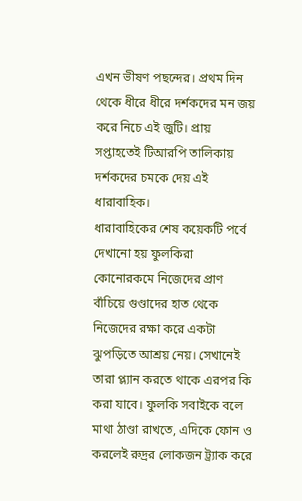এখন ভীষণ পছন্দের। প্রথম দিন থেকে ধীরে ধীরে দর্শকদের মন জয় করে নিচে এই জুটি। প্রায় সপ্তাহতেই টিআরপি তালিকায় দর্শকদের চমকে দেয় এই ধারাবাহিক।
ধারাবাহিকের শেষ কয়েকটি পর্বে দেখানো হয় ফুলকিরা কোনোরকমে নিজেদের প্রাণ বাঁচিয়ে গুণ্ডাদের হাত থেকে নিজেদের রক্ষা করে একটা ঝুপড়িতে আশ্রয় নেয়। সেখানেই তারা প্ল্যান করতে থাকে এরপর কি করা যাবে। ফুলকি সবাইকে বলে মাথা ঠাণ্ডা রাখতে, এদিকে ফোন ও করলেই রুদ্রর লোকজন ট্র্যাক করে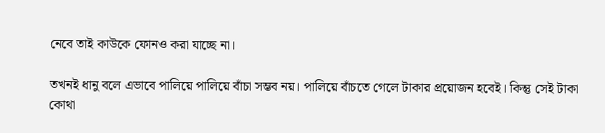নেবে তাই কাউকে ফোনও করা যাচ্ছে না।

তখনই ধানু বলে এভাবে পালিয়ে পালিয়ে বাঁচা সম্ভব নয়। পালিয়ে বাঁচতে গেলে টাকার প্রয়োজন হবেই। কিন্তু সেই টাকা কোথা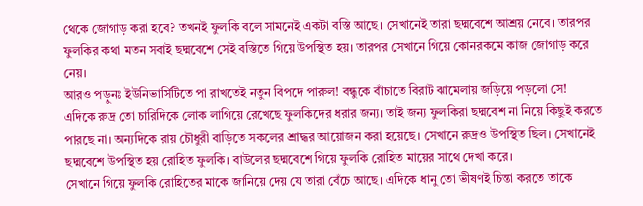থেকে জোগাড় করা হবে? তখনই ফুলকি বলে সামনেই একটা বস্তি আছে। সেখানেই তারা ছদ্মবেশে আশ্রয় নেবে। তারপর ফুলকির কথা মতন সবাই ছদ্মবেশে সেই বস্তিতে গিয়ে উপস্থিত হয়। তারপর সেখানে গিয়ে কোনরকমে কাজ জোগাড় করে নেয়।
আরও পড়ুনঃ ইউনিভার্সিটিতে পা রাখতেই নতুন বিপদে পারুল! বন্ধুকে বাঁচাতে বিরাট ঝামেলায় জড়িয়ে পড়লো সে!
এদিকে রুদ্র তো চারিদিকে লোক লাগিয়ে রেখেছে ফুলকিদের ধরার জন্য। তাই জন্য ফুলকিরা ছদ্মবেশ না নিয়ে কিছুই করতে পারছে না। অন্যদিকে রায় চৌধুরী বাড়িতে সকলের শ্রাদ্ধর আয়োজন করা হয়েছে। সেখানে রুদ্রও উপস্থিত ছিল। সেখানেই ছদ্মবেশে উপস্থিত হয় রোহিত ফুলকি। বাউলের ছদ্মবেশে গিয়ে ফুলকি রোহিত মায়ের সাথে দেখা করে।
সেখানে গিয়ে ফুলকি রোহিতের মাকে জানিয়ে দেয় যে তারা বেঁচে আছে। এদিকে ধানু তো ভীষণই চিন্তা করতে তাকে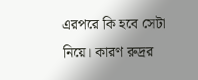এরপরে কি হবে সেটা নিয়ে। কারণ রুদ্রর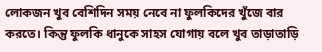লোকজন খুব বেশিদিন সময় নেবে না ফুলকিদের খুঁজে বার করতে। কিন্তু ফুলকি ধানুকে সাহস যোগায় বলে খুব তাড়াতাড়ি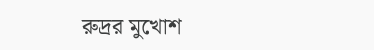রুদ্রর মুখোশ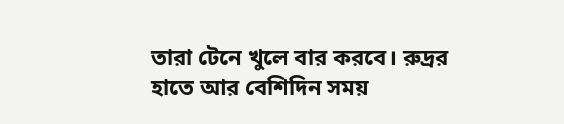তারা টেনে খুলে বার করবে। রুদ্রর হাতে আর বেশিদিন সময়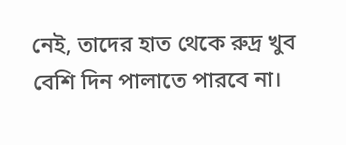নেই, তাদের হাত থেকে রুদ্র খুব বেশি দিন পালাতে পারবে না।